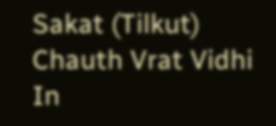Sakat (Tilkut) Chauth Vrat Vidhi In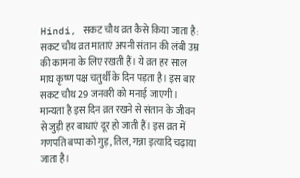Hindi, सकट चौथ व्रत कैसे किया जाता है: सकट चौथ व्रत माताएं अपनी संतान की लंबी उम्र की कामना के लिए रखती हैं। ये व्रत हर साल माघ कृष्ण पक्ष चतुर्थी के दिन पड़ता है। इस बार सकट चौथ 29 जनवरी को मनाई जाएगी। मान्यता है इस दिन व्रत रखने से संतान के जीवन से जुड़ी हर बाधाएं दूर हो जाती हैं। इस व्रत में गणपति बप्पा को गुड़, तिल, गन्ना इत्यादि चढ़ाया जाता है।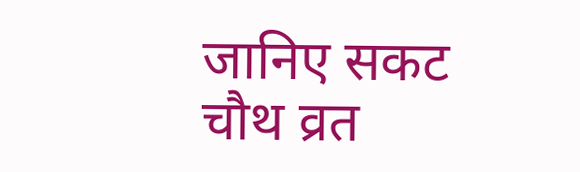जानिए सकट चौथ व्रत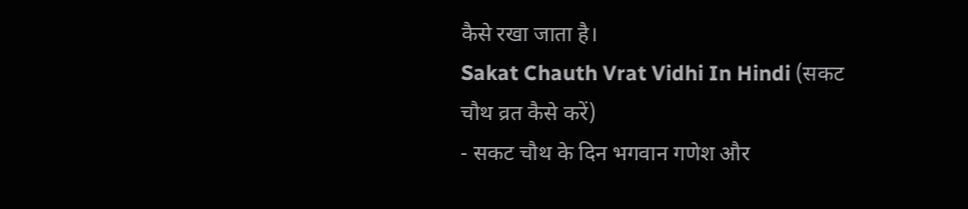कैसे रखा जाता है।
Sakat Chauth Vrat Vidhi In Hindi (सकट चौथ व्रत कैसे करें)
- सकट चौथ के दिन भगवान गणेश और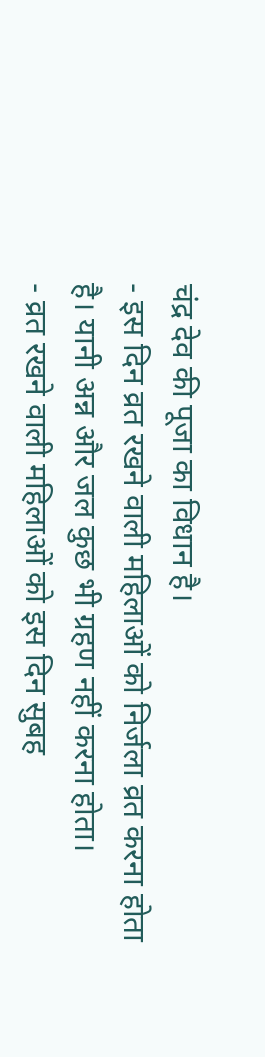चंद्र देव की पूजा का विधान है।
- इस दिन व्रत रखने वाली महिलाओं को निर्जला व्रत करना होता है। यानी अन्न और जल कुछ भी ग्रहण नहीं करना होता।
- व्रत रखने वाली महिलाओं को इस दिन सुबह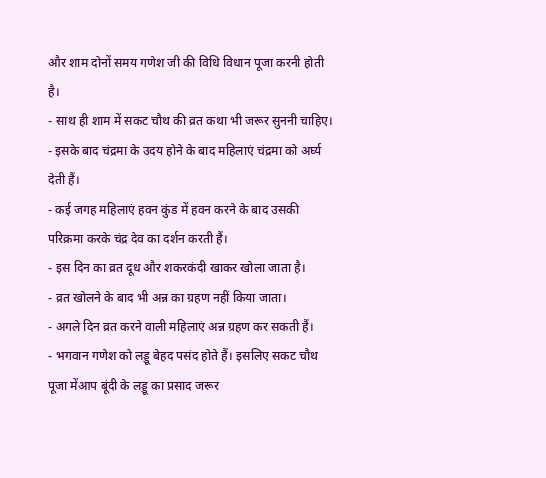और शाम दोनों समय गणेश जी की विधि विधान पूजा करनी होती है।
- साथ ही शाम में सकट चौथ की व्रत कथा भी जरूर सुननी चाहिए।
- इसके बाद चंद्रमा के उदय होने के बाद महिलाएं चंद्रमा को अर्घ्य देती हैं।
- कई जगह महिलाएं हवन कुंड में हवन करने के बाद उसकी परिक्रमा करके चंद्र देव का दर्शन करती हैं।
- इस दिन का व्रत दूध और शकरकंदी खाकर खोला जाता है।
- व्रत खोलने के बाद भी अन्न का ग्रहण नहीं किया जाता।
- अगले दिन व्रत करने वाली महिलाएं अन्न ग्रहण कर सकती हैं।
- भगवान गणेश को लड्डू बेहद पसंद होते हैं। इसलिए सकट चौथ पूजा मेंआप बूंदी के लड्डू का प्रसाद जरूर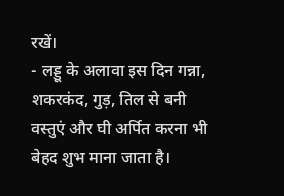रखें।
- लड्डू के अलावा इस दिन गन्ना, शकरकंद, गुड़, तिल से बनी वस्तुएं और घी अर्पित करना भी बेहद शुभ माना जाता है।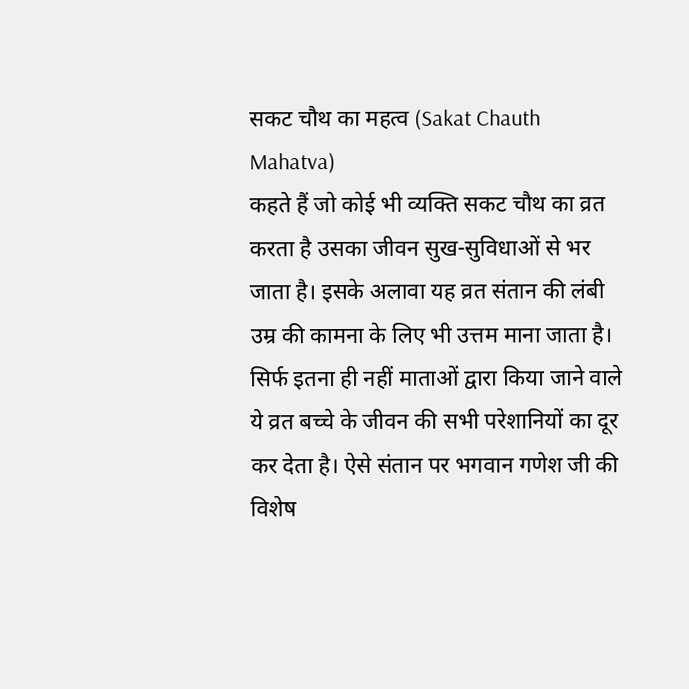सकट चौथ का महत्व (Sakat Chauth Mahatva)
कहते हैं जो कोई भी व्यक्ति सकट चौथ का व्रत करता है उसका जीवन सुख-सुविधाओं से भर जाता है। इसके अलावा यह व्रत संतान की लंबी उम्र की कामना के लिए भी उत्तम माना जाता है। सिर्फ इतना ही नहीं माताओं द्वारा किया जाने वाले ये व्रत बच्चे के जीवन की सभी परेशानियों का दूर कर देता है। ऐसे संतान पर भगवान गणेश जी की विशेष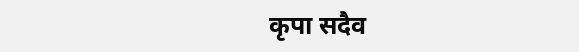कृपा सदैव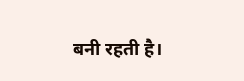बनी रहती है।